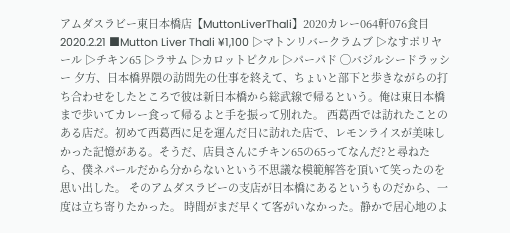アムダスラビー東日本橋店【MuttonLiverThali】2020カレー064軒076食目 2020.2.21 ■Mutton Liver Thali ¥1,100 ▷マトンリバークラムブ ▷なすポリヤール ▷チキン65 ▷ラサム ▷カロットピクル ▷パーパド ◯バジルシードラッシー 夕方、日本橋界隈の訪問先の仕事を終えて、ちょいと部下と歩きながらの打ち合わせをしたところで彼は新日本橋から総武線で帰るという。俺は東日本橋まで歩いてカレー食って帰るよと手を振って別れた。 西葛西では訪れたことのある店だ。初めて西葛西に足を運んだ日に訪れた店で、レモンライスが美味しかった記憶がある。そうだ、店員さんにチキン65の65ってなんだ?と尋ねたら、僕ネパールだから分からないという不思議な模範解答を頂いて笑ったのを思い出した。 そのアムダスラビーの支店が日本橋にあるというものだから、一度は立ち寄りたかった。 時間がまだ早くて客がいなかった。静かで居心地のよ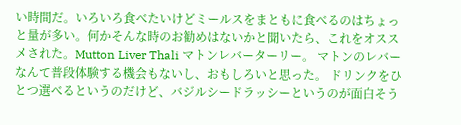い時間だ。いろいろ食べたいけどミールスをまともに食べるのはちょっと量が多い。何かそんな時のお勧めはないかと聞いたら、これをオススメされた。Mutton Liver Thali マトンレバーターリー。 マトンのレバーなんて普段体験する機会もないし、おもしろいと思った。 ドリンクをひとつ選べるというのだけど、バジルシードラッシーというのが面白そう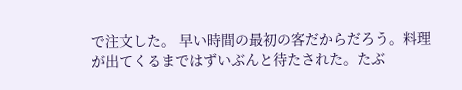で注文した。 早い時間の最初の客だからだろう。料理が出てくるまではずいぶんと待たされた。たぶ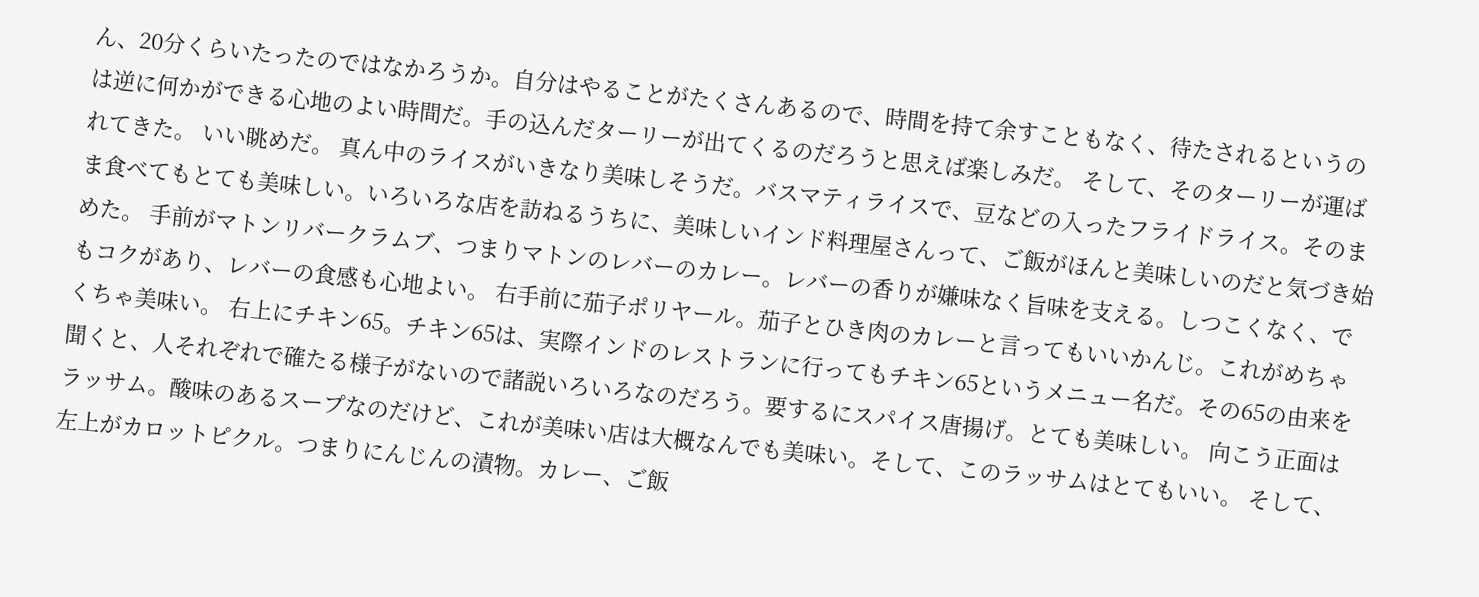ん、20分くらいたったのではなかろうか。自分はやることがたくさんあるので、時間を持て余すこともなく、待たされるというのは逆に何かができる心地のよい時間だ。手の込んだターリーが出てくるのだろうと思えば楽しみだ。 そして、そのターリーが運ばれてきた。 いい眺めだ。 真ん中のライスがいきなり美味しそうだ。バスマティライスで、豆などの入ったフライドライス。そのまま食べてもとても美味しい。いろいろな店を訪ねるうちに、美味しいインド料理屋さんって、ご飯がほんと美味しいのだと気づき始めた。 手前がマトンリバークラムブ、つまりマトンのレバーのカレー。レバーの香りが嫌味なく旨味を支える。しつこくなく、でもコクがあり、レバーの食感も心地よい。 右手前に茄子ポリヤール。茄子とひき肉のカレーと言ってもいいかんじ。これがめちゃくちゃ美味い。 右上にチキン65。チキン65は、実際インドのレストランに行ってもチキン65というメニュー名だ。その65の由来を聞くと、人それぞれで確たる様子がないので諸説いろいろなのだろう。要するにスパイス唐揚げ。とても美味しい。 向こう正面はラッサム。酸味のあるスープなのだけど、これが美味い店は大概なんでも美味い。そして、このラッサムはとてもいい。 そして、左上がカロットピクル。つまりにんじんの漬物。カレー、ご飯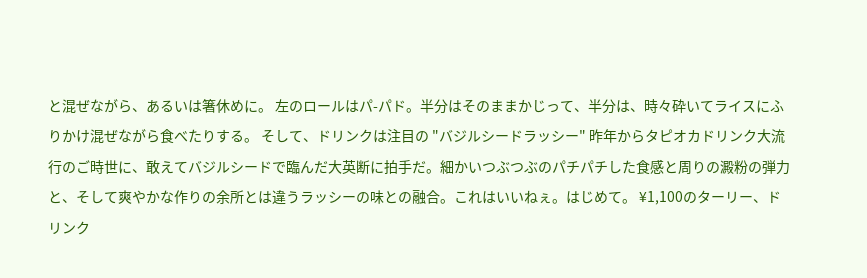と混ぜながら、あるいは箸休めに。 左のロールはパ-パド。半分はそのままかじって、半分は、時々砕いてライスにふりかけ混ぜながら食べたりする。 そして、ドリンクは注目の "バジルシードラッシー" 昨年からタピオカドリンク大流行のご時世に、敢えてバジルシードで臨んだ大英断に拍手だ。細かいつぶつぶのパチパチした食感と周りの澱粉の弾力と、そして爽やかな作りの余所とは違うラッシーの味との融合。これはいいねぇ。はじめて。 ¥1,100のターリー、ドリンク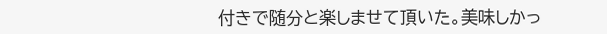付きで随分と楽しませて頂いた。美味しかっ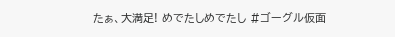たぁ、大満足! めでたしめでたし #ゴーグル仮面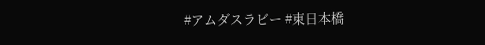#アムダスラビー #東日本橋